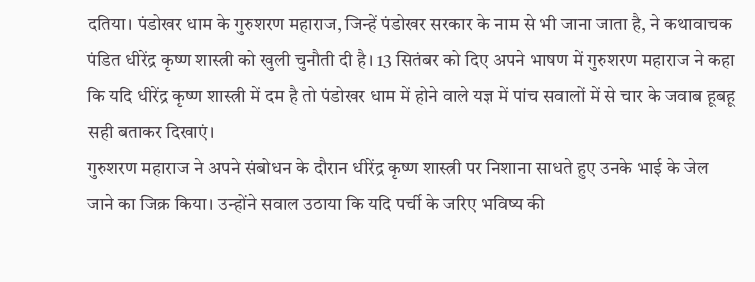दतिया। पंडोखर धाम के गुरुशरण महाराज, जिन्हें पंडोखर सरकार के नाम से भी जाना जाता है, ने कथावाचक पंडित धीरेंद्र कृष्ण शास्त्री को खुली चुनौती दी है। 13 सितंबर को दिए अपने भाषण में गुरुशरण महाराज ने कहा कि यदि धीरेंद्र कृष्ण शास्त्री में दम है तो पंडोखर धाम में होने वाले यज्ञ में पांच सवालों में से चार के जवाब हूबहू सही बताकर दिखाएं।
गुरुशरण महाराज ने अपने संबोधन के दौरान धीरेंद्र कृष्ण शास्त्री पर निशाना साधते हुए उनके भाई के जेल जाने का जिक्र किया। उन्होंने सवाल उठाया कि यदि पर्ची के जरिए भविष्य की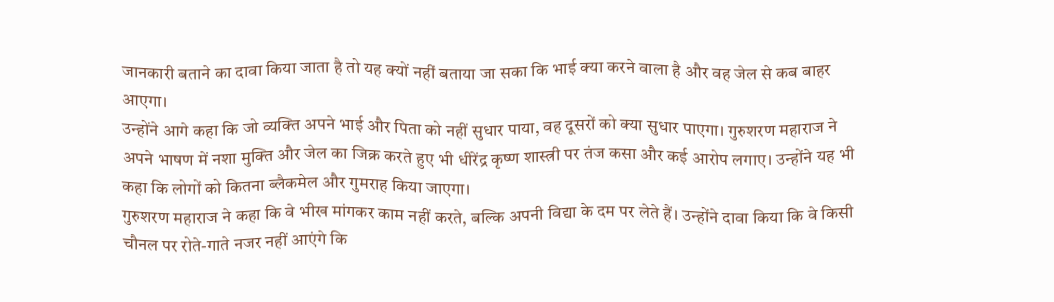जानकारी बताने का दावा किया जाता है तो यह क्यों नहीं बताया जा सका कि भाई क्या करने वाला है और वह जेल से कब बाहर आएगा।
उन्होंने आगे कहा कि जो व्यक्ति अपने भाई और पिता को नहीं सुधार पाया, वह दूसरों को क्या सुधार पाएगा। गुरुशरण महाराज ने अपने भाषण में नशा मुक्ति और जेल का जिक्र करते हुए भी धीरेंद्र कृष्ण शास्त्री पर तंज कसा और कई आरोप लगाए। उन्होंने यह भी कहा कि लोगों को कितना ब्लैकमेल और गुमराह किया जाएगा।
गुरुशरण महाराज ने कहा कि वे भीख मांगकर काम नहीं करते, बल्कि अपनी विद्या के दम पर लेते हैं। उन्होंने दावा किया कि वे किसी चौनल पर रोते-गाते नजर नहीं आएंगे कि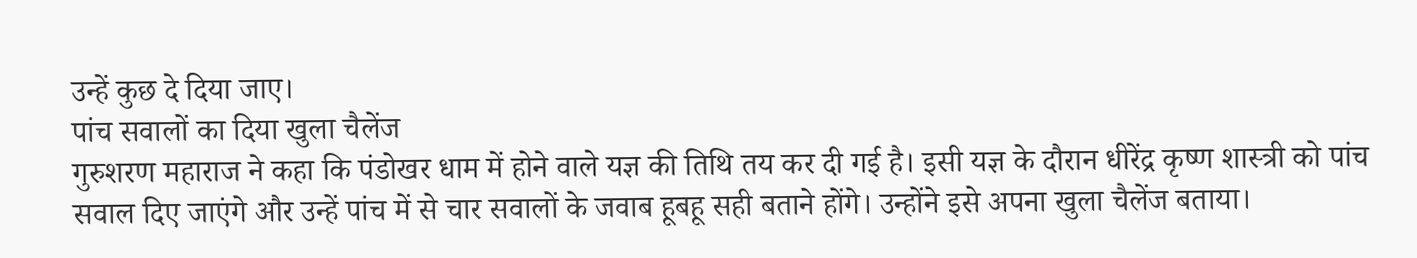उन्हें कुछ दे दिया जाए।
पांच सवालों का दिया खुला चैलेंज
गुरुशरण महाराज ने कहा कि पंडोखर धाम में होने वाले यज्ञ की तिथि तय कर दी गई है। इसी यज्ञ के दौरान धीरेंद्र कृष्ण शास्त्री को पांच सवाल दिए जाएंगे और उन्हें पांच में से चार सवालों के जवाब हूबहू सही बताने होंगे। उन्होंने इसे अपना खुला चैलेंज बताया।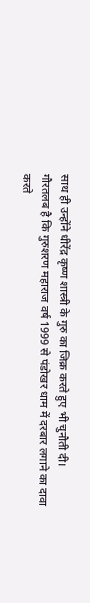साथ ही उन्होंने धीरेंद्र कृष्ण शास्त्री के गुरु का जिक्र करते हुए भी चुनौती दी।
गौरतलब है कि गुरुशरण महाराज वर्ष 1999 से पंडोखर धाम में दरबार लगाने का दावा करते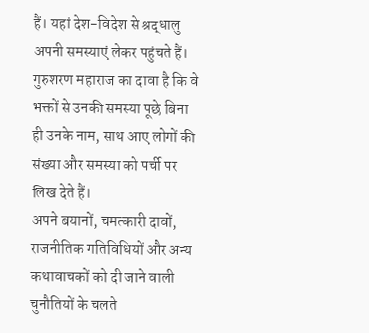हैं। यहां देश-विदेश से श्रद्धालु अपनी समस्याएं लेकर पहुंचते हैं। गुरुशरण महाराज का दावा है कि वे भक्तों से उनकी समस्या पूछे बिना ही उनके नाम, साथ आए लोगों की संख्या और समस्या को पर्ची पर लिख देते हैं।
अपने बयानों, चमत्कारी दावों, राजनीतिक गतिविधियों और अन्य कथावाचकों को दी जाने वाली चुनौतियों के चलते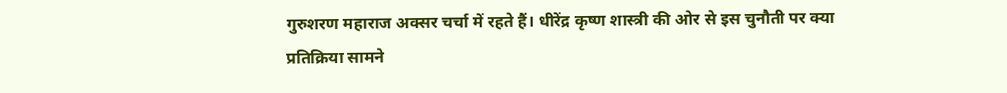गुरुशरण महाराज अक्सर चर्चा में रहते हैं। धीरेंद्र कृष्ण शास्त्री की ओर से इस चुनौती पर क्या प्रतिक्रिया सामने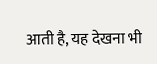आती है, यह देखना भी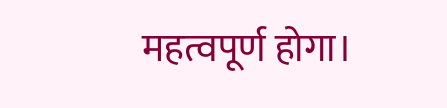महत्वपूर्ण होगा।